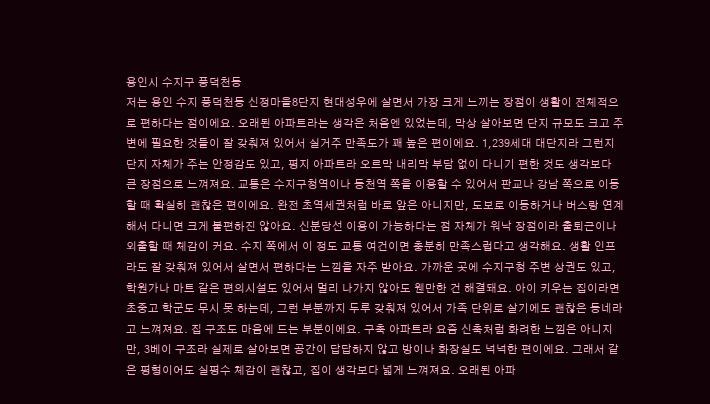용인시 수지구 풍덕천동
저는 용인 수지 풍덕천동 신정마을8단지 현대성우에 살면서 가장 크게 느끼는 장점이 생활이 전체적으로 편하다는 점이에요. 오래된 아파트라는 생각은 처음엔 있었는데, 막상 살아보면 단지 규모도 크고 주변에 필요한 것들이 잘 갖춰져 있어서 실거주 만족도가 꽤 높은 편이에요. 1,239세대 대단지라 그런지 단지 자체가 주는 안정감도 있고, 평지 아파트라 오르막 내리막 부담 없이 다니기 편한 것도 생각보다 큰 장점으로 느껴져요. 교통은 수지구청역이나 동천역 쪽을 이용할 수 있어서 판교나 강남 쪽으로 이동할 때 확실히 괜찮은 편이에요. 완전 초역세권처럼 바로 앞은 아니지만, 도보로 이동하거나 버스랑 연계해서 다니면 크게 불편하진 않아요. 신분당선 이용이 가능하다는 점 자체가 워낙 장점이라 출퇴근이나 외출할 때 체감이 커요. 수지 쪽에서 이 정도 교통 여건이면 충분히 만족스럽다고 생각해요. 생활 인프라도 잘 갖춰져 있어서 살면서 편하다는 느낌을 자주 받아요. 가까운 곳에 수지구청 주변 상권도 있고, 학원가나 마트 같은 편의시설도 있어서 멀리 나가지 않아도 웬만한 건 해결돼요. 아이 키우는 집이라면 초중고 학군도 무시 못 하는데, 그런 부분까지 두루 갖춰져 있어서 가족 단위로 살기에도 괜찮은 동네라고 느껴져요. 집 구조도 마음에 드는 부분이에요. 구축 아파트라 요즘 신축처럼 화려한 느낌은 아니지만, 3베이 구조라 실제로 살아보면 공간이 답답하지 않고 방이나 화장실도 넉넉한 편이에요. 그래서 같은 평형이어도 실평수 체감이 괜찮고, 집이 생각보다 넓게 느껴져요. 오래된 아파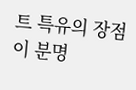트 특유의 장점이 분명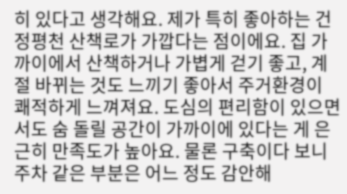히 있다고 생각해요. 제가 특히 좋아하는 건 정평천 산책로가 가깝다는 점이에요. 집 가까이에서 산책하거나 가볍게 걷기 좋고, 계절 바뀌는 것도 느끼기 좋아서 주거환경이 쾌적하게 느껴져요. 도심의 편리함이 있으면서도 숨 돌릴 공간이 가까이에 있다는 게 은근히 만족도가 높아요. 물론 구축이다 보니 주차 같은 부분은 어느 정도 감안해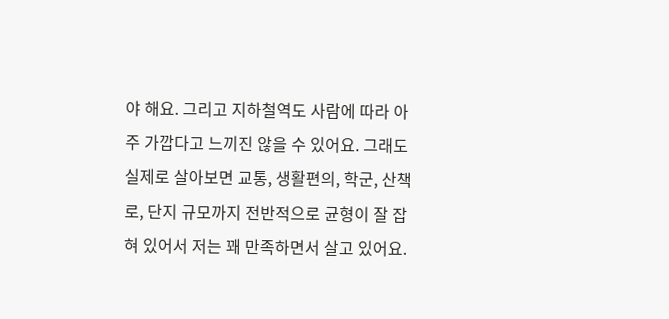야 해요. 그리고 지하철역도 사람에 따라 아주 가깝다고 느끼진 않을 수 있어요. 그래도 실제로 살아보면 교통, 생활편의, 학군, 산책로, 단지 규모까지 전반적으로 균형이 잘 잡혀 있어서 저는 꽤 만족하면서 살고 있어요.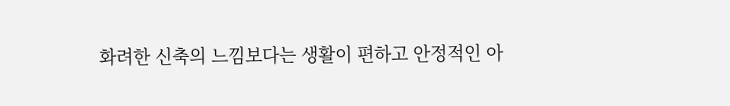화려한 신축의 느낌보다는 생활이 편하고 안정적인 아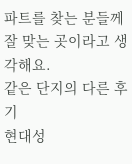파트를 찾는 분들께 잘 맞는 곳이라고 생각해요.
같은 단지의 다른 후기
현대성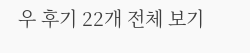우 후기 22개 전체 보기